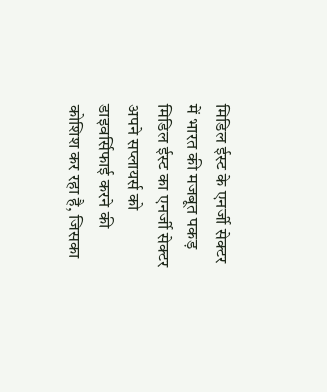मिडिल ईस्ट के एनर्जी सेक्टर में भारत की मजबूत पकड़
मिडिल ईस्ट का एनर्जी सेक्टर अपने सप्लायर्स को डाइवर्सिफाई करने की कोशिश कर रहा है, जिसका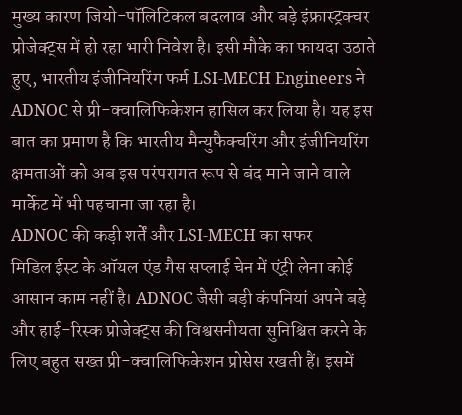मुख्य कारण जियो-पॉलिटिकल बदलाव और बड़े इंफ्रास्ट्रक्चर प्रोजेक्ट्स में हो रहा भारी निवेश है। इसी मौके का फायदा उठाते हुए, भारतीय इंजीनियरिंग फर्म LSI-MECH Engineers ने ADNOC से प्री-क्वालिफिकेशन हासिल कर लिया है। यह इस बात का प्रमाण है कि भारतीय मैन्युफैक्चरिंग और इंजीनियरिंग क्षमताओं को अब इस परंपरागत रूप से बंद माने जाने वाले मार्केट में भी पहचाना जा रहा है।
ADNOC की कड़ी शर्तें और LSI-MECH का सफर
मिडिल ईस्ट के ऑयल एंड गैस सप्लाई चेन में एंट्री लेना कोई आसान काम नहीं है। ADNOC जैसी बड़ी कंपनियां अपने बड़े और हाई-रिस्क प्रोजेक्ट्स की विश्वसनीयता सुनिश्चित करने के लिए बहुत सख्त प्री-क्वालिफिकेशन प्रोसेस रखती हैं। इसमें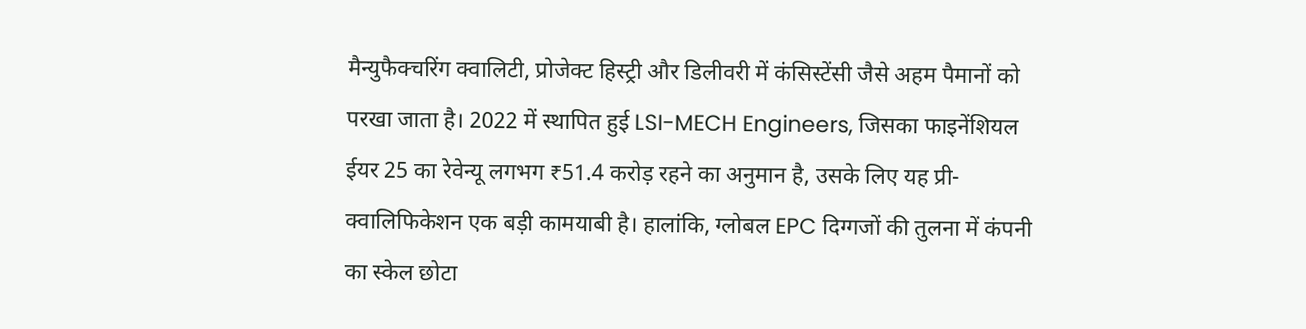मैन्युफैक्चरिंग क्वालिटी, प्रोजेक्ट हिस्ट्री और डिलीवरी में कंसिस्टेंसी जैसे अहम पैमानों को परखा जाता है। 2022 में स्थापित हुई LSI-MECH Engineers, जिसका फाइनेंशियल ईयर 25 का रेवेन्यू लगभग ₹51.4 करोड़ रहने का अनुमान है, उसके लिए यह प्री-क्वालिफिकेशन एक बड़ी कामयाबी है। हालांकि, ग्लोबल EPC दिग्गजों की तुलना में कंपनी का स्केल छोटा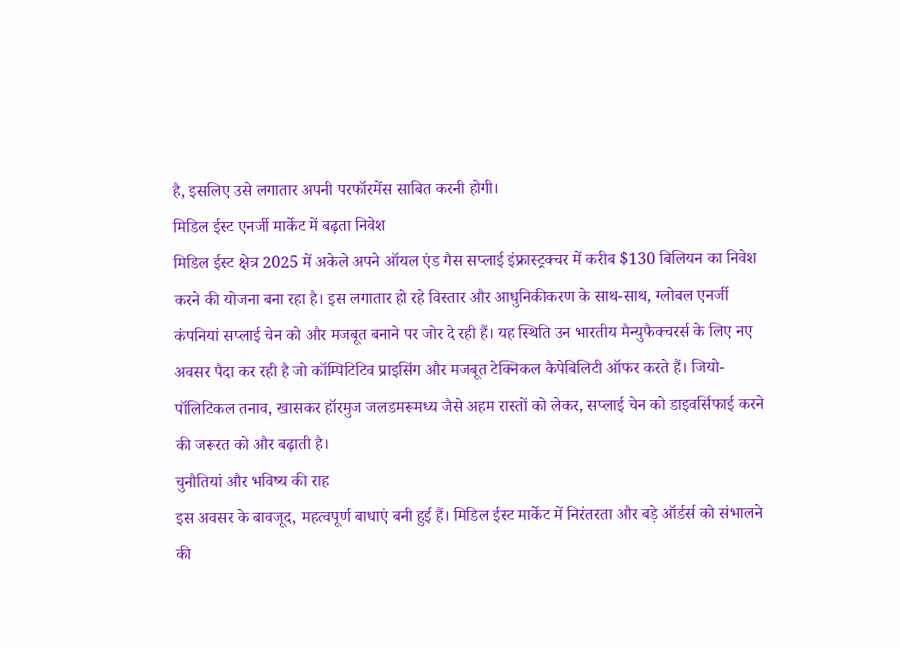है, इसलिए उसे लगातार अपनी परफॉरमेंस साबित करनी होगी।
मिडिल ईस्ट एनर्जी मार्केट में बढ़ता निवेश
मिडिल ईस्ट क्षेत्र 2025 में अकेले अपने ऑयल एंड गैस सप्लाई इंफ्रास्ट्रक्चर में करीब $130 बिलियन का निवेश करने की योजना बना रहा है। इस लगातार हो रहे विस्तार और आधुनिकीकरण के साथ-साथ, ग्लोबल एनर्जी कंपनियां सप्लाई चेन को और मजबूत बनाने पर जोर दे रही हैं। यह स्थिति उन भारतीय मैन्युफैक्चरर्स के लिए नए अवसर पैदा कर रही है जो कॉम्पिटिटिव प्राइसिंग और मजबूत टेक्निकल कैपेबिलिटी ऑफर करते हैं। जियो-पॉलिटिकल तनाव, खासकर हॉरमुज जलडमरूमध्य जैसे अहम रास्तों को लेकर, सप्लाई चेन को डाइवर्सिफाई करने की जरूरत को और बढ़ाती है।
चुनौतियां और भविष्य की राह
इस अवसर के बावजूद, महत्वपूर्ण बाधाएं बनी हुई हैं। मिडिल ईस्ट मार्केट में निरंतरता और बड़े ऑर्डर्स को संभालने की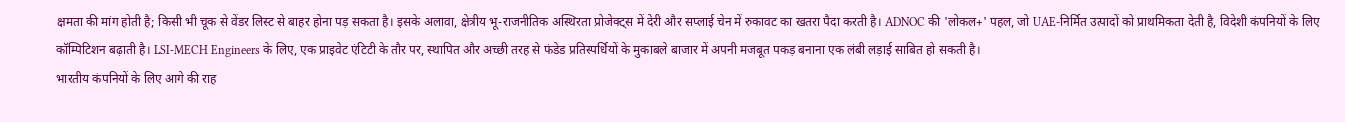क्षमता की मांग होती है; किसी भी चूक से वेंडर लिस्ट से बाहर होना पड़ सकता है। इसके अलावा, क्षेत्रीय भू-राजनीतिक अस्थिरता प्रोजेक्ट्स में देरी और सप्लाई चेन में रुकावट का खतरा पैदा करती है। ADNOC की 'लोकल+' पहल, जो UAE-निर्मित उत्पादों को प्राथमिकता देती है, विदेशी कंपनियों के लिए कॉम्पिटिशन बढ़ाती है। LSI-MECH Engineers के लिए, एक प्राइवेट एंटिटी के तौर पर, स्थापित और अच्छी तरह से फंडेड प्रतिस्पर्धियों के मुकाबले बाजार में अपनी मजबूत पकड़ बनाना एक लंबी लड़ाई साबित हो सकती है।
भारतीय कंपनियों के लिए आगे की राह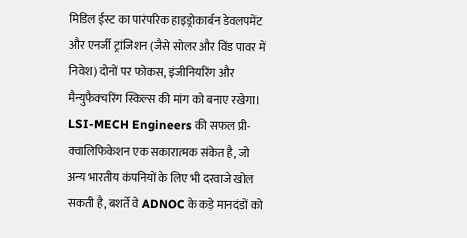मिडिल ईस्ट का पारंपरिक हाइड्रोकार्बन डेवलपमेंट और एनर्जी ट्रांजिशन (जैसे सोलर और विंड पावर में निवेश) दोनों पर फोकस, इंजीनियरिंग और मैन्युफैक्चरिंग स्किल्स की मांग को बनाए रखेगा। LSI-MECH Engineers की सफल प्री-क्वालिफिकेशन एक सकारात्मक संकेत है, जो अन्य भारतीय कंपनियों के लिए भी दरवाजे खोल सकती है, बशर्ते वे ADNOC के कड़े मानदंडों को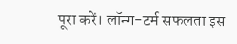पूरा करें। लॉन्ग-टर्म सफलता इस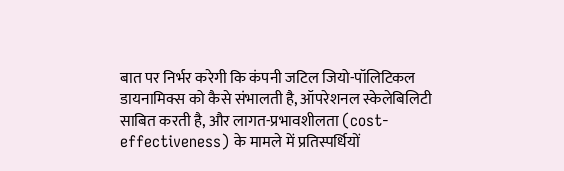बात पर निर्भर करेगी कि कंपनी जटिल जियो-पॉलिटिकल डायनामिक्स को कैसे संभालती है, ऑपरेशनल स्केलेबिलिटी साबित करती है, और लागत-प्रभावशीलता (cost-effectiveness) के मामले में प्रतिस्पर्धियों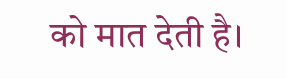को मात देती है।